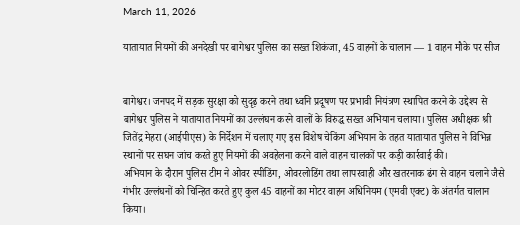March 11, 2026

यातायात नियमों की अनदेखी पर बागेश्वर पुलिस का सख्त शिकंजा, 45 वाहनों के चालान — 1 वाहन मौके पर सीज


बागेश्वर। जनपद में सड़क सुरक्षा को सुदृढ़ करने तथा ध्वनि प्रदूषण पर प्रभावी नियंत्रण स्थापित करने के उद्देश्य से बागेश्वर पुलिस ने यातायात नियमों का उल्लंघन करने वालों के विरुद्ध सख्त अभियान चलाया। पुलिस अधीक्षक श्री जितेंद्र मेहरा (आईपीएस) के निर्देशन में चलाए गए इस विशेष चेकिंग अभियान के तहत यातायात पुलिस ने विभिन्न स्थानों पर सघन जांच करते हुए नियमों की अवहेलना करने वाले वाहन चालकों पर कड़ी कार्रवाई की।
अभियान के दौरान पुलिस टीम ने ओवर स्पीडिंग, ओवरलोडिंग तथा लापरवाही और खतरनाक ढंग से वाहन चलाने जैसे गंभीर उल्लंघनों को चिन्हित करते हुए कुल 45 वाहनों का मोटर वाहन अधिनियम (एमवी एक्ट) के अंतर्गत चालान किया।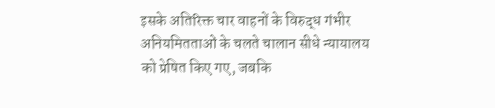इसके अतिरिक्त चार वाहनों के विरुद्ध गंभीर अनियमितताओं के चलते चालान सीधे न्यायालय को प्रेषित किए गए, जबकि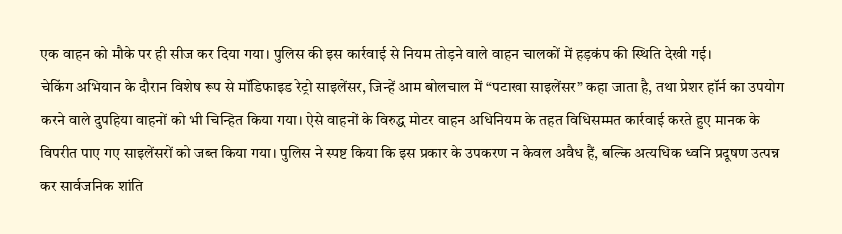एक वाहन को मौके पर ही सीज कर दिया गया। पुलिस की इस कार्रवाई से नियम तोड़ने वाले वाहन चालकों में हड़कंप की स्थिति देखी गई।
चेकिंग अभियान के दौरान विशेष रूप से मॉडिफाइड रेट्रो साइलेंसर, जिन्हें आम बोलचाल में “पटाखा साइलेंसर” कहा जाता है, तथा प्रेशर हॉर्न का उपयोग करने वाले दुपहिया वाहनों को भी चिन्हित किया गया। ऐसे वाहनों के विरुद्ध मोटर वाहन अधिनियम के तहत विधिसम्मत कार्रवाई करते हुए मानक के विपरीत पाए गए साइलेंसरों को जब्त किया गया। पुलिस ने स्पष्ट किया कि इस प्रकार के उपकरण न केवल अवैध हैं, बल्कि अत्यधिक ध्वनि प्रदूषण उत्पन्न कर सार्वजनिक शांति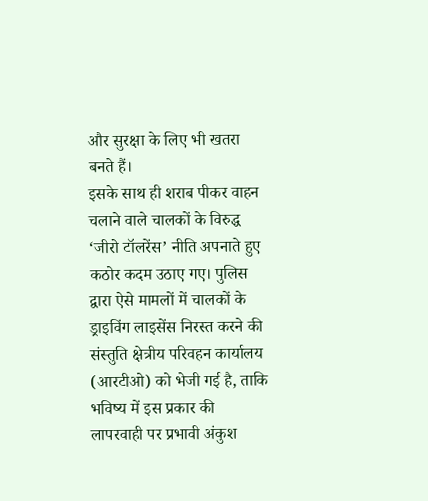और सुरक्षा के लिए भी खतरा बनते हैं।
इसके साथ ही शराब पीकर वाहन चलाने वाले चालकों के विरुद्ध ‘जीरो टॉलरेंस’ नीति अपनाते हुए कठोर कदम उठाए गए। पुलिस द्वारा ऐसे मामलों में चालकों के ड्राइविंग लाइसेंस निरस्त करने की संस्तुति क्षेत्रीय परिवहन कार्यालय (आरटीओ) को भेजी गई है, ताकि भविष्य में इस प्रकार की लापरवाही पर प्रभावी अंकुश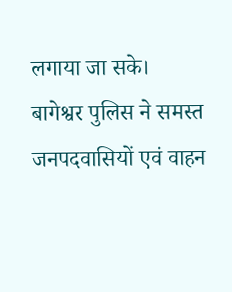लगाया जा सके।
बागेश्वर पुलिस ने समस्त जनपदवासियों एवं वाहन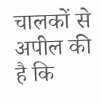चालकों से अपील की है कि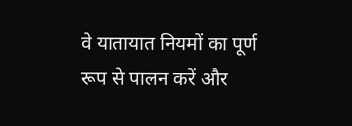वे यातायात नियमों का पूर्ण रूप से पालन करें और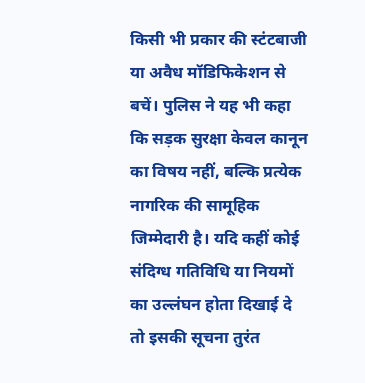किसी भी प्रकार की स्टंटबाजी या अवैध मॉडिफिकेशन से बचें। पुलिस ने यह भी कहा कि सड़क सुरक्षा केवल कानून का विषय नहीं, बल्कि प्रत्येक नागरिक की सामूहिक जिम्मेदारी है। यदि कहीं कोई संदिग्ध गतिविधि या नियमों का उल्लंघन होता दिखाई दे तो इसकी सूचना तुरंत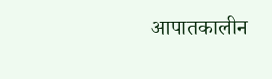आपातकालीन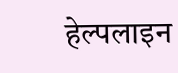हेल्पलाइन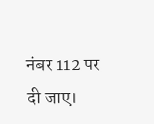नंबर 112 पर दी जाए।